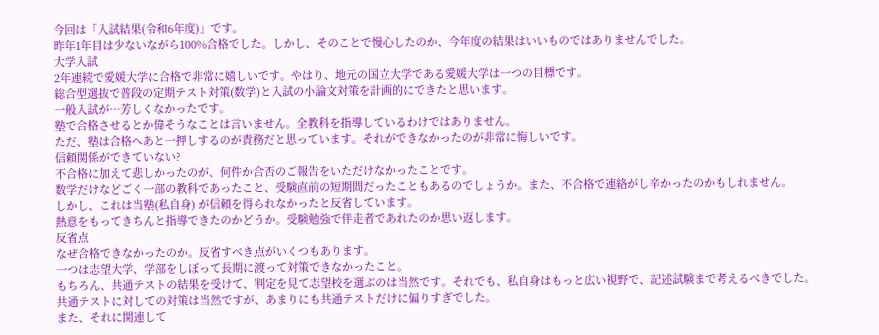今回は「入試結果(令和6年度)」です。
昨年1年目は少ないながら100%合格でした。しかし、そのことで慢心したのか、今年度の結果はいいものではありませんでした。
大学入試
2年連続で愛媛大学に合格で非常に嬉しいです。やはり、地元の国立大学である愛媛大学は一つの目標です。
総合型選抜で普段の定期テスト対策(数学)と入試の小論文対策を計画的にできたと思います。
一般入試が…芳しくなかったです。
塾で合格させるとか偉そうなことは言いません。全教科を指導しているわけではありません。
ただ、塾は合格へあと一押しするのが責務だと思っています。それができなかったのが非常に悔しいです。
信頼関係ができていない?
不合格に加えて悲しかったのが、何件か合否のご報告をいただけなかったことです。
数学だけなどごく一部の教科であったこと、受験直前の短期間だったこともあるのでしょうか。また、不合格で連絡がし辛かったのかもしれません。
しかし、これは当塾(私自身) が信頼を得られなかったと反省しています。
熱意をもってきちんと指導できたのかどうか。受験勉強で伴走者であれたのか思い返します。
反省点
なぜ合格できなかったのか。反省すべき点がいくつもあります。
一つは志望大学、学部をしぼって長期に渡って対策できなかったこと。
もちろん、共通テストの結果を受けて、判定を見て志望校を選ぶのは当然です。それでも、私自身はもっと広い視野で、記述試験まで考えるべきでした。
共通テストに対しての対策は当然ですが、あまりにも共通テストだけに偏りすぎでした。
また、それに関連して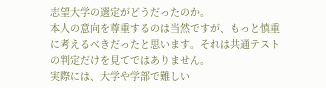志望大学の選定がどうだったのか。
本人の意向を尊重するのは当然ですが、もっと慎重に考えるべきだったと思います。それは共通テストの判定だけを見てではありません。
実際には、大学や学部で難しい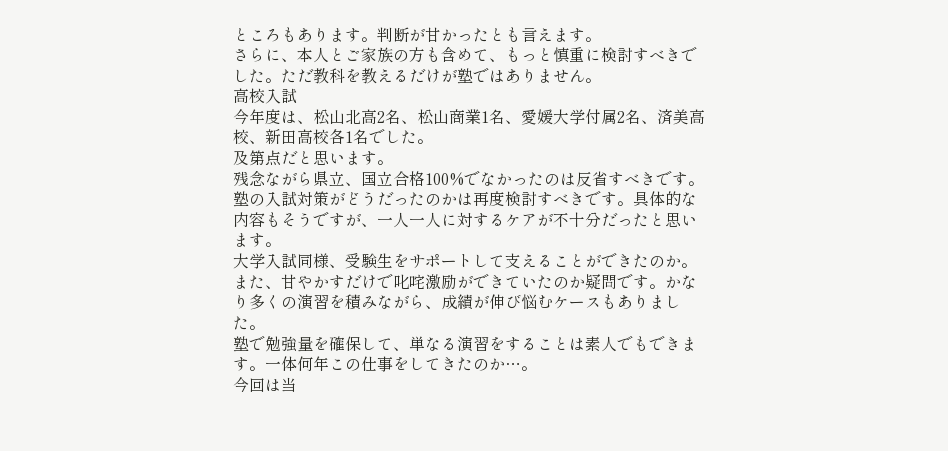ところもあります。判断が甘かったとも言えます。
さらに、本人とご家族の方も含めて、もっと慎重に検討すべきでした。ただ教科を教えるだけが塾ではありません。
高校入試
今年度は、松山北高2名、松山商業1名、愛媛大学付属2名、済美高校、新田高校各1名でした。
及第点だと思います。
残念ながら県立、国立合格100%でなかったのは反省すべきです。
塾の入試対策がどうだったのかは再度検討すべきです。具体的な内容もそうですが、一人一人に対するケアが不十分だったと思います。
大学入試同様、受験生をサポートして支えることができたのか。
また、甘やかすだけで叱咤激励ができていたのか疑問です。かなり多くの演習を積みながら、成績が伸び悩むケースもありました。
塾で勉強量を確保して、単なる演習をすることは素人でもできます。一体何年この仕事をしてきたのか…。
今回は当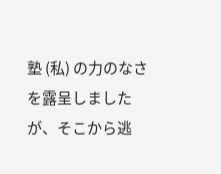塾 (私) の力のなさを露呈しましたが、そこから逃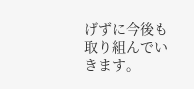げずに今後も取り組んでいきます。